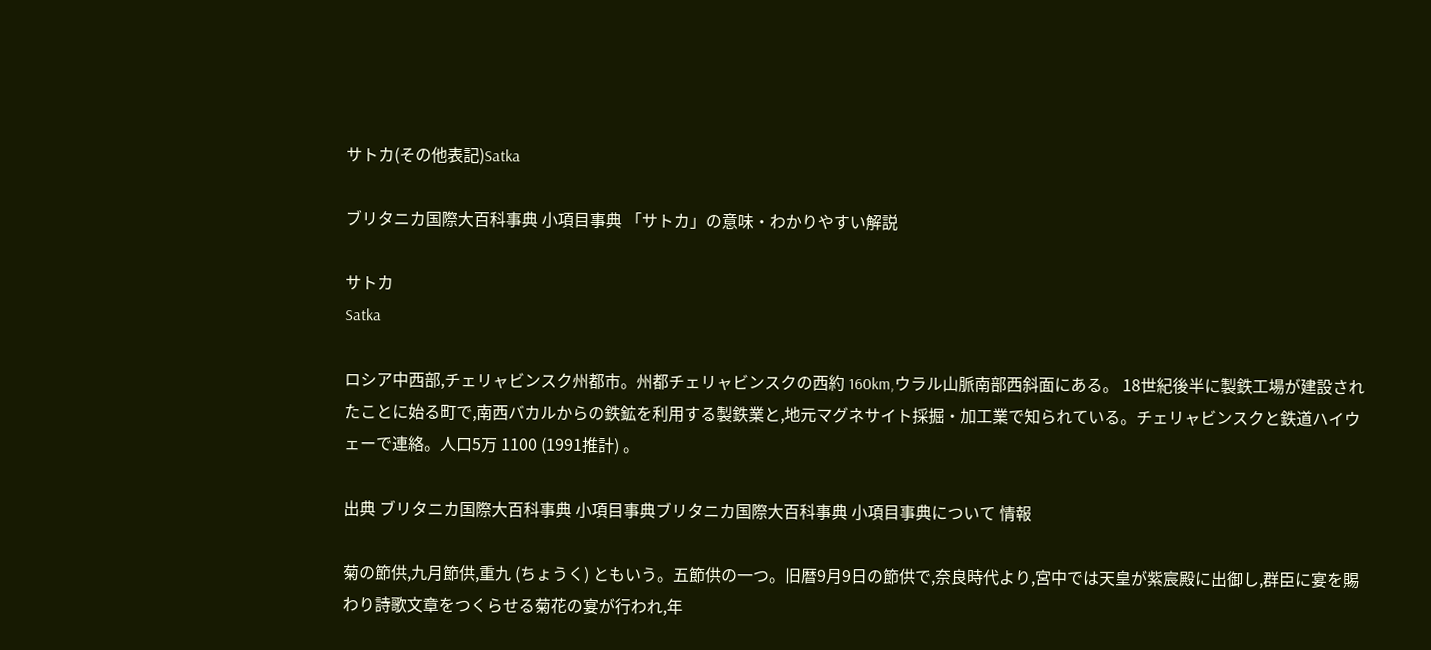サトカ(その他表記)Satka

ブリタニカ国際大百科事典 小項目事典 「サトカ」の意味・わかりやすい解説

サトカ
Satka

ロシア中西部,チェリャビンスク州都市。州都チェリャビンスクの西約 160km,ウラル山脈南部西斜面にある。 18世紀後半に製鉄工場が建設されたことに始る町で,南西バカルからの鉄鉱を利用する製鉄業と,地元マグネサイト採掘・加工業で知られている。チェリャビンスクと鉄道ハイウェーで連絡。人口5万 1100 (1991推計) 。

出典 ブリタニカ国際大百科事典 小項目事典ブリタニカ国際大百科事典 小項目事典について 情報

菊の節供,九月節供,重九 (ちょうく) ともいう。五節供の一つ。旧暦9月9日の節供で,奈良時代より,宮中では天皇が紫宸殿に出御し,群臣に宴を賜わり詩歌文章をつくらせる菊花の宴が行われ,年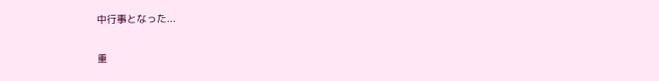中行事となった...

重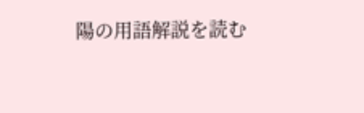陽の用語解説を読む